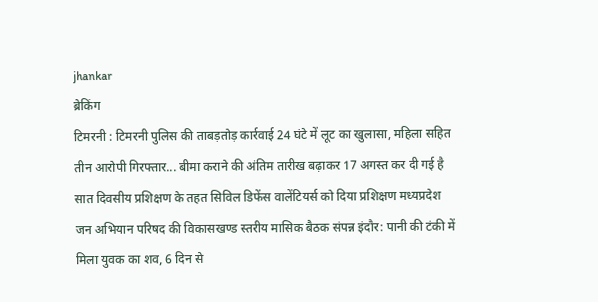jhankar
ब्रेकिंग
टिमरनी : टिमरनी पुलिस की ताबड़तोड़ कार्रवाई 24 घंटे में लूट का खुलासा, महिला सहित तीन आरोपी गिरफ्तार... बीमा कराने की अंतिम तारीख बढ़ाकर 17 अगस्त कर दी गई है सात दिवसीय प्रशिक्षण के तहत सिविल डिफेंस वालेंटियर्स को दिया प्रशिक्षण मध्यप्रदेश जन अभियान परिषद की विकासखण्ड स्तरीय मासिक बैठक संपन्न इंदौर: पानी की टंकी में मिला युवक का शव, 6 दिन से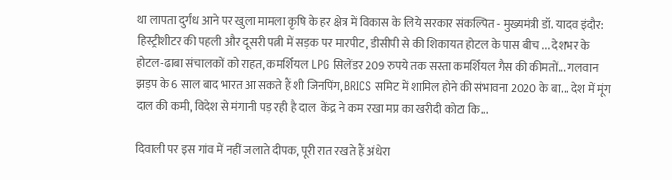था लापता दुर्गंध आने पर खुला मामला कृषि के हर क्षेत्र में विकास के लिये सरकार संकल्पित - मुख्यमंत्री डॉ. यादव इंदौर: हिस्ट्रीशीटर की पहली और दूसरी पत्नी में सड़क पर मारपीट, डीसीपी से की शिकायत होटल के पास बीच ... देशभर के होटल-ढाबा संचालकों को राहत, कमर्शियल LPG सिलेंडर 209 रुपये तक सस्ता कमर्शियल गैस की कीमतों... गलवान झड़प के 6 साल बाद भारत आ सकते हैं शी जिनपिंग, BRICS समिट में शामिल होने की संभावना 2020 के बा... देश में मूंग दाल की कमी, विदेश से मंगानी पड़ रही है दाल  केंद्र ने कम रखा मप्र का खरीदी कोटा कि...

दिवाली पर इस गांव में नहीं जलाते दीपक, पूरी रात रखते हैं अंधेरा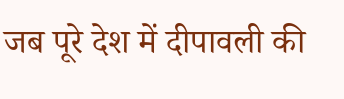जब पूरे देश में दीपावली की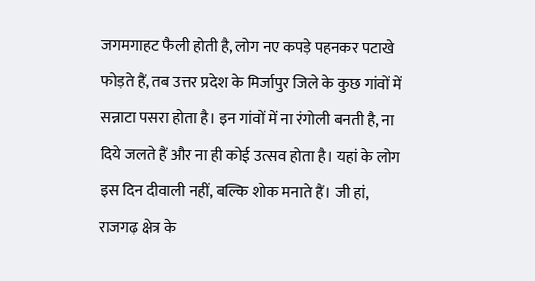जगमगाहट फैली होती है, लोग नए कपड़े पहनकर पटाखे फोड़ते हैं, तब उत्तर प्रदेश के मिर्जापुर जिले के कुछ गांवों में सन्नाटा पसरा होता है। इन गांवों में ना रंगोली बनती है, ना दिये जलते हैं और ना ही कोई उत्सव होता है। यहां के लोग इस दिन दीवाली नहीं, बल्कि शोक मनाते हैं। जी हां, राजगढ़ क्षेत्र के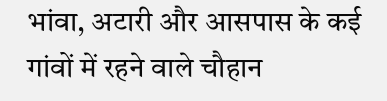भांवा, अटारी और आसपास के कई गांवों में रहने वाले चौहान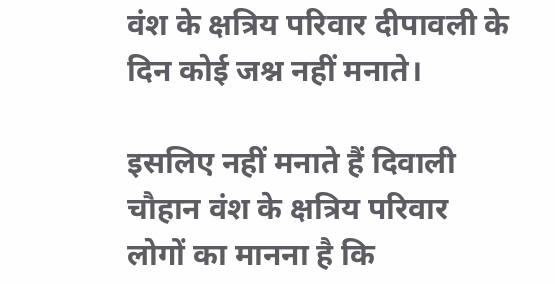वंश के क्षत्रिय परिवार दीपावली के दिन कोई जश्न नहीं मनाते।

इसलिए नहीं मनाते हैं दिवाली
चौहान वंश के क्षत्रिय परिवार लोगों का मानना है कि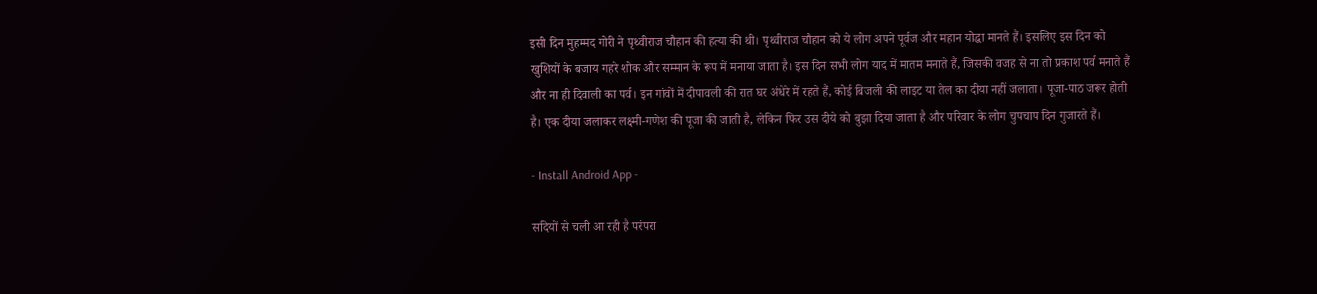इसी दिन मुहम्मद गोरी ने पृथ्वीराज चौहान की हत्या की थी। पृथ्वीराज चौहान को ये लोग अपने पूर्वज और महान योद्धा मानते हैं। इसलिए इस दिन को खुशियों के बजाय गहरे शोक और सम्मान के रूप में मनाया जाता है। इस दिन सभी लोग याद में मातम मनाते हैं, जिसकी वजह से ना तो प्रकाश पर्व मनाते हैं और ना ही दिवाली का पर्व। इन गांवों में दीपावली की रात घर अंधेरे में रहते हैं, कोई बिजली की लाइट या तेल का दीया नहीं जलाता। पूजा-पाठ जरूर होती है। एक दीया जलाकर लक्ष्मी-गणेश की पूजा की जाती है, लेकिन फिर उस दीये को बुझा दिया जाता है और परिवार के लोग चुपचाप दिन गुजारते हैं।

- Install Android App -

सदियों से चली आ रही है परंपरा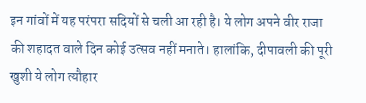इन गांवों में यह परंपरा सदियों से चली आ रही है। ये लोग अपने वीर राजा की शहादत वाले दिन कोई उत्सव नहीं मनाते। हालांकि, दीपावली की पूरी खुशी ये लोग त्यौहार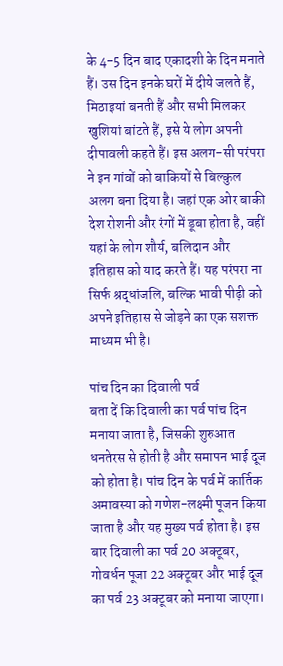के 4-5 दिन बाद एकादशी के दिन मनाते हैं। उस दिन इनके घरों में दीये जलते हैं, मिठाइयां बनती हैं और सभी मिलकर खुशियां बांटते हैं, इसे ये लोग अपनी दीपावली कहते हैं। इस अलग-सी परंपरा ने इन गांवों को बाकियों से बिल्कुल अलग बना दिया है। जहां एक ओर बाकी देश रोशनी और रंगों में डूबा होता है, वहीं यहां के लोग शौर्य, बलिदान और इतिहास को याद करते हैं। यह परंपरा ना सिर्फ श्रद्धांजलि, बल्कि भावी पीढ़ी को अपने इतिहास से जोड़ने का एक सशक्त माध्यम भी है।

पांच दिन का दिवाली पर्व
बता दें कि दिवाली का पर्व पांच दिन मनाया जाता है, जिसकी शुरुआत धनतेरस से होती है और समापन भाई दूज को होता है। पांच दिन के पर्व में कार्तिक अमावस्या को गणेश-लक्ष्मी पूजन किया जाता है और यह मुख्य पर्व होता है। इस बार दिवाली का पर्व 20 अक्टूबर, गोवर्धन पूजा 22 अक्टूबर और भाई दूज का पर्व 23 अक्टूबर को मनाया जाएगा।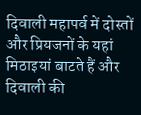दिवाली महापर्व में दोस्तों और प्रियजनों के यहां मिठाइयां बाटते हैं और दिवाली की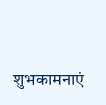शुभकामनाएं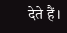देते हैं।